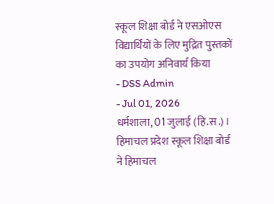स्कूल शिक्षा बोर्ड ने एसओएस विद्यार्थियों के लिए मुद्रित पुस्तकों का उपयोग अनिवार्य किया
- DSS Admin
- Jul 01, 2026
धर्मशाला, 01 जुलाई (हि.स.)। हिमाचल प्रदेश स्कूल शिक्षा बोर्ड ने हिमाचल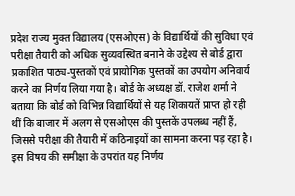प्रदेश राज्य मुक्त विद्यालय (एसओएस) के विद्यार्थियों की सुविधा एवं परीक्षा तैयारी को अधिक सुव्यवस्थित बनाने के उद्देश्य से बोर्ड द्वारा प्रकाशित पाठ्य-पुस्तकों एवं प्रायोगिक पुस्तकों का उपयोग अनिवार्य करने का निर्णय लिया गया है। बोर्ड के अध्यक्ष डॉ. राजेश शर्मा ने बताया कि बोर्ड को विभिन्न विद्यार्थियों से यह शिकायतें प्राप्त हो रही थीं कि बाजार में अलग से एसओएस की पुस्तकें उपलब्ध नहीं हैं, जिससे परीक्षा की तैयारी में कठिनाइयों का सामना करना पड़ रहा है। इस विषय की समीक्षा के उपरांत यह निर्णय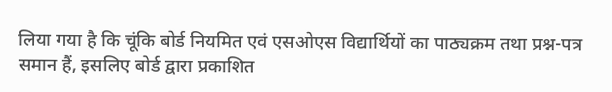लिया गया है कि चूंकि बोर्ड नियमित एवं एसओएस विद्यार्थियों का पाठ्यक्रम तथा प्रश्न-पत्र समान हैं, इसलिए बोर्ड द्वारा प्रकाशित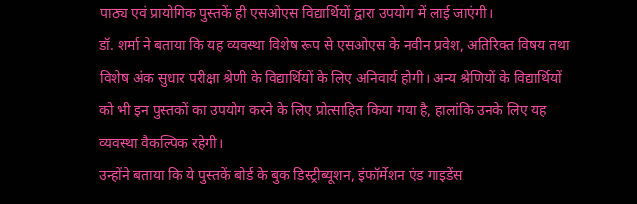पाठ्य एवं प्रायोगिक पुस्तकें ही एसओएस विद्यार्थियों द्वारा उपयोग में लाई जाएंगी।
डॉ. शर्मा ने बताया कि यह व्यवस्था विशेष रूप से एसओएस के नवीन प्रवेश, अतिरिक्त विषय तथा विशेष अंक सुधार परीक्षा श्रेणी के विद्यार्थियों के लिए अनिवार्य होगी। अन्य श्रेणियों के विद्यार्थियों को भी इन पुस्तकों का उपयोग करने के लिए प्रोत्साहित किया गया है, हालांकि उनके लिए यह व्यवस्था वैकल्पिक रहेगी।
उन्होंने बताया कि ये पुस्तकें बोर्ड के बुक डिस्ट्रीब्यूशन, इंफॉर्मेशन एंड गाइडेंस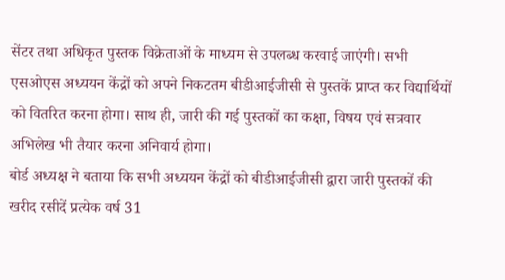सेंटर तथा अधिकृत पुस्तक विक्रेताओं के माध्यम से उपलब्ध करवाई जाएंगी। सभी एसओएस अध्ययन केंद्रों को अपने निकटतम बीडीआईजीसी से पुस्तकें प्राप्त कर विद्यार्थियों को वितरित करना होगा। साथ ही, जारी की गई पुस्तकों का कक्षा, विषय एवं सत्रवार अभिलेख भी तैयार करना अनिवार्य होगा।
बोर्ड अध्यक्ष ने बताया कि सभी अध्ययन केंद्रों को बीडीआईजीसी द्वारा जारी पुस्तकों की खरीद रसीदें प्रत्येक वर्ष 31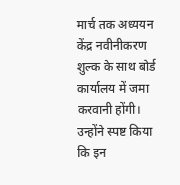मार्च तक अध्ययन केंद्र नवीनीकरण शुल्क के साथ बोर्ड कार्यालय में जमा करवानी होंगी। उन्होंने स्पष्ट किया कि इन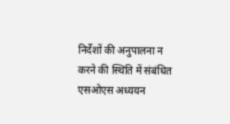निर्देशों की अनुपालना न करने की स्थिति में संबंधित एसओएस अध्ययन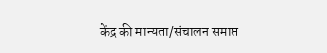केंद्र की मान्यता/संचालन समाप्त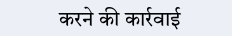करने की कार्रवाई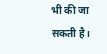भी की जा सकती है।